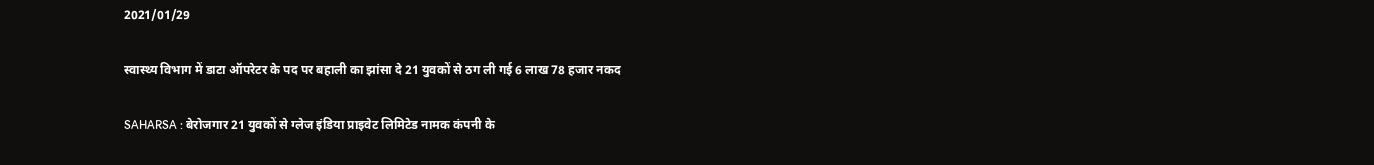2021/01/29

स्वास्थ्य विभाग में डाटा ऑपरेटर के पद पर बहाली का झांसा दे 21 युवकों से ठग ली गई 6 लाख 78 हजार नकद

SAHARSA : बेरोजगार 21 युवकों से ग्लेज इंडिया प्राइवेट लिमिटेड नामक कंपनी के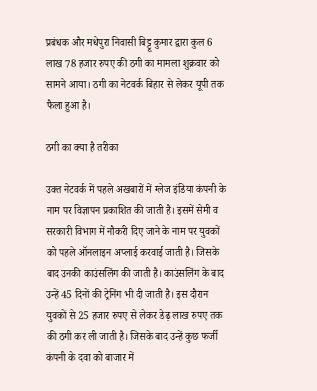प्रबंधक और मधेपुरा निवासी बिट्टू कुमार द्वारा कुल 6 लाख 78 हजार रुपए की ठगी का मामला शुक्रवार को सामने आया। ठगी का नेटवर्क बिहार से लेकर यूपी तक फैला हुआ है।

ठगी का क्या है तरीका

उक्त नेटवर्क में पहले अखबारों में ग्लेज इंडिया कंपनी के नाम पर विज्ञापन प्रकाशित की जाती है। इसमें सेमी व सरकारी विभाग में नौकरी दिए जाने के नाम पर युवकों को पहले ऑनलाइन अप्लाई करवाई जाती है। जिसके बाद उनकी काउंसलिंग की जाती है। काउंसलिंग के बाद उन्हें 45 दिनों की ट्रेनिंग भी दी जाती है। इस दौरान युवकों से 25 हजार रुपए से लेकर डेढ़ लाख रुपए तक की ठगी कर ली जाती है। जिसके बाद उन्हें कुछ फर्जी कंपनी के दवा को बाजार में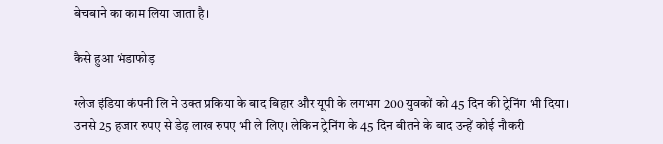बेचबाने का काम लिया जाता है।

कैसे हुआ भंडाफोड़

ग्लेज इंडिया कंपनी लि ने उक्त प्रकिया के बाद बिहार और यूपी के लगभग 200 युवकों को 45 दिन की ट्रेनिंग भी दिया। उनसे 25 हजार रुपए से डेढ़ लाख रुपए भी ले लिए। लेकिन ट्रेनिंग के 45 दिन बीतने के बाद उन्हें कोई नौकरी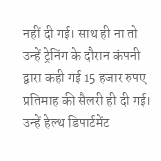नहीं दी गई। साथ ही ना तो उन्हें ट्रेनिंग के दौरान कंपनी द्वारा कही गई 15 हजार रुपए प्रतिमाह की सैलरी ही दी गई। उन्हें हेल्थ डिपार्टमेंट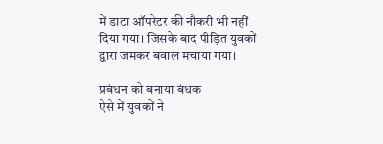में डाटा ऑपरेटर की नौकरी भी नहीं दिया गया। जिसके बाद पीड़ित युवकों द्वारा जमकर बवाल मचाया गया।

प्रबंधन को बनाया बंधक
ऐसे में युवकों ने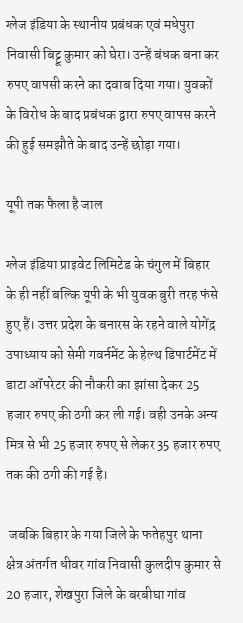ग्लेज इंडिया के स्थानीय प्रबंधक एवं मधेपुरा निवासी बिट्टू कुमार को घेरा। उन्हें बंधक बना कर रुपए वापसी करने का दवाब दिया गया। युवकों के विरोध के बाद प्रबंधक द्वारा रुपए वापस करने की हुई समझौते के बाद उन्हें छोड़ा गया।

यूपी तक फैला है जाल

ग्लेज इंडिया प्राइवेट लिमिटेड के चंगुल में बिहार के ही नहीं बल्कि यूपी के भी युवक बुरी तरह फंसे हुए हैं। उत्तर प्रदेश के बनारस के रहने वाले योगेंद्र उपाध्याय को सेमी गवर्नमेंट के हेल्थ डिपार्टमेंट में डाटा ऑपरेटर की नौकरी का झांसा देकर 25 हजार रुपए की ठगी कर ली गई। वही उनके अन्य मित्र से भी 25 हजार रुपए से लेकर 35 हजार रुपए तक की ठगी की गई है।

 जबकि बिहार के गया जिले के फतेहपुर थाना क्षेत्र अंतर्गत धीवर गांव निवासी कुलदीप कुमार से 20 हजार, शेखपुरा जिले के बरबीघा गांव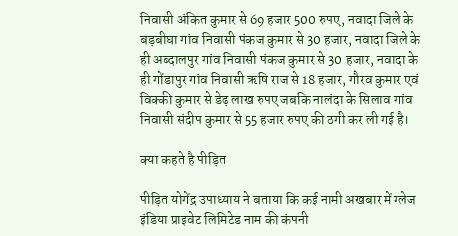निवासी अंकित कुमार से 69 हजार 500 रुपए, नवादा जिले के बड़बीघा गांव निवासी पंकज कुमार से 30 हजार, नवादा जिले के ही अब्दालपुर गांव निवासी पंकज कुमार से 30 हजार, नवादा के ही गोंडापुर गांव निवासी ऋषि राज से 18 हजार, गौरव कुमार एवं विक्की कुमार से डेढ़ लाख रुपए जबकि नालंदा के सिलाव गांव निवासी संदीप कुमार से 55 हजार रुपए की ठगी कर ली गई है।

क्या कहते है पीड़ित

पीड़ित योगेंद्र उपाध्याय ने बताया कि कई नामी अखबार में ग्लेज इंडिया प्राइवेट लिमिटेड नाम की कंपनी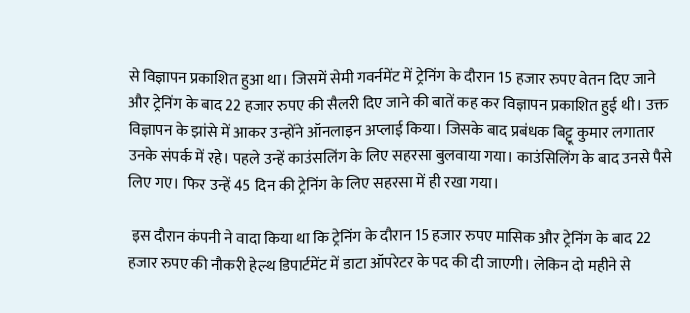से विज्ञापन प्रकाशित हुआ था। जिसमें सेमी गवर्नमेंट में ट्रेनिंग के दौरान 15 हजार रुपए वेतन दिए जाने और ट्रेनिंग के बाद 22 हजार रुपए की सैलरी दिए जाने की बातें कह कर विज्ञापन प्रकाशित हुई थी। उक्त विज्ञापन के झांसे में आकर उन्होंने ऑनलाइन अप्लाई किया। जिसके बाद प्रबंधक बिट्टू कुमार लगातार उनके संपर्क में रहे। पहले उन्हें काउंसलिंग के लिए सहरसा बुलवाया गया। काउंसिलिंग के बाद उनसे पैसे लिए गए। फिर उन्हें 45 दिन की ट्रेनिंग के लिए सहरसा में ही रखा गया।

 इस दौरान कंपनी ने वादा किया था कि ट्रेनिंग के दौरान 15 हजार रुपए मासिक और ट्रेनिंग के बाद 22 हजार रुपए की नौकरी हेल्थ डिपार्टमेंट में डाटा ऑपरेटर के पद की दी जाएगी। लेकिन दो महीने से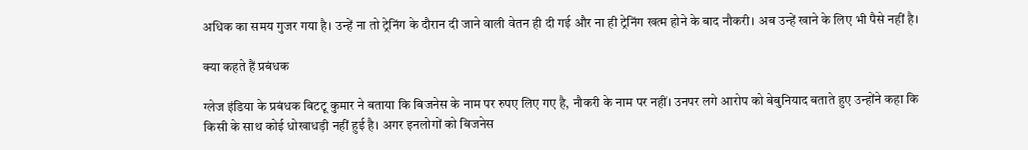अधिक का समय गुजर गया है। उन्हें ना तो ट्रेनिंग के दौरान दी जाने वाली वेतन ही दी गई और ना ही ट्रेनिंग खत्म होने के बाद नौकरी। अब उन्हें खाने के लिए भी पैसे नहीं है।

क्या कहते हैं प्रबंधक

ग्लेज इंडिया के प्रबंधक बिटटू कुमार ने बताया कि बिजनेस के नाम पर रुपए लिए गए है, नौकरी के नाम पर नहीं। उनपर लगे आरोप को बेबुनियाद बताते हुए उन्होंने कहा कि किसी के साथ कोई धोखाधड़ी नहीं हुई है। अगर इनलोगों को बिजनेस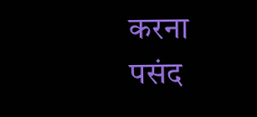करना पसंद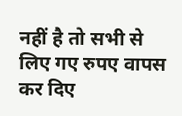नहीं है तो सभी से लिए गए रुपए वापस कर दिए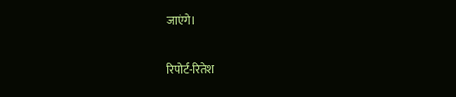जाएंगे।

रिपोर्ट-रितेश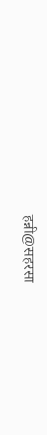हन्नी@सहरसा